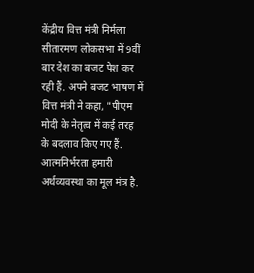केंद्रीय वित्त मंत्री निर्मला सीतारमण लोकसभा में 9वीं बार देश का बजट पेश कर रही हैं. अपने बजट भाषण में वित्त मंत्री ने कहा, "पीएम मोदी के नेतृत्व में कई तरह के बदलाव किए गए हैं. आत्मनिर्भरता हमारी अर्थव्यवस्था का मूल मंत्र है.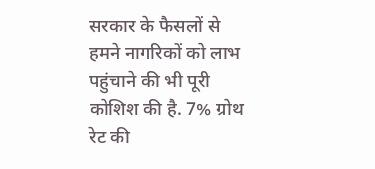सरकार के फैसलों से हमने नागरिकों को लाभ पहुंचाने की भी पूरी कोशिश की है. 7% ग्रोथ रेट की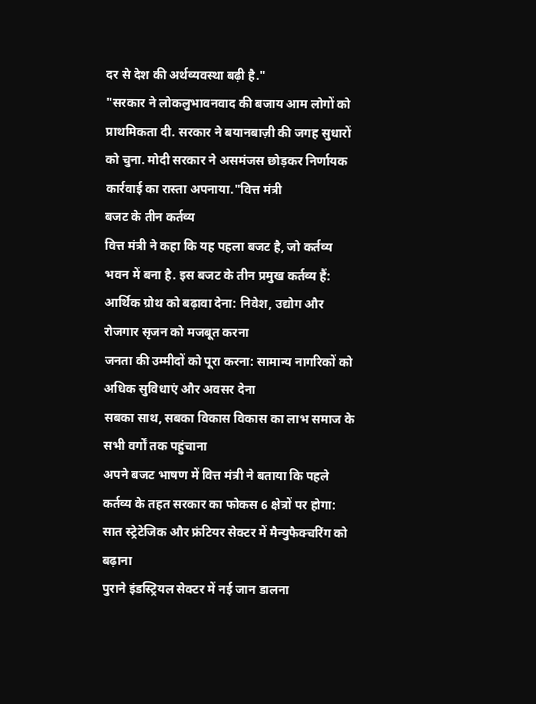दर से देश की अर्थव्यवस्था बढ़ी है."
"सरकार ने लोकलुभावनवाद की बजाय आम लोगों को प्राथमिकता दी. सरकार ने बयानबाज़ी की जगह सुधारों को चुना. मोदी सरकार ने असमंजस छोड़कर निर्णायक कार्रवाई का रास्ता अपनाया."वित्त मंत्री
बजट के तीन कर्तव्य
वित्त मंत्री ने कहा कि यह पहला बजट है, जो कर्तव्य भवन में बना है. इस बजट के तीन प्रमुख कर्तव्य हैं:
आर्थिक ग्रोथ को बढ़ावा देना: निवेश, उद्योग और रोजगार सृजन को मजबूत करना
जनता की उम्मीदों को पूरा करना: सामान्य नागरिकों को अधिक सुविधाएं और अवसर देना
सबका साथ, सबका विकास विकास का लाभ समाज के सभी वर्गों तक पहुंचाना
अपने बजट भाषण में वित्त मंत्री ने बताया कि पहले कर्तव्य के तहत सरकार का फोकस 6 क्षेत्रों पर होगा:
सात स्ट्रेटेजिक और फ्रंटियर सेक्टर में मैन्युफैक्चरिंग को बढ़ाना
पुराने इंडस्ट्रियल सेक्टर में नई जान डालना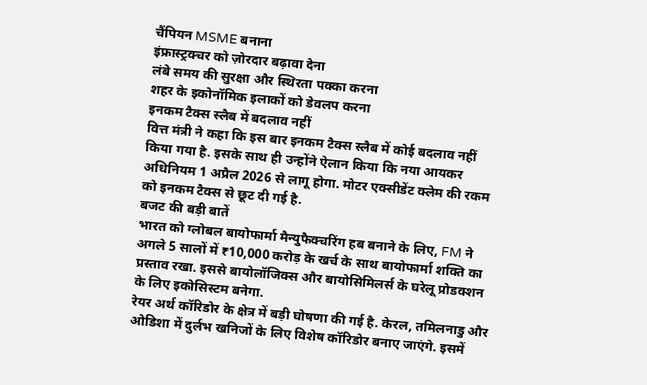चैंपियन MSME बनाना
इंफ्रास्ट्रक्चर को ज़ोरदार बढ़ावा देना
लंबे समय की सुरक्षा और स्थिरता पक्का करना
शहर के इकोनॉमिक इलाकों को डेवलप करना
इनकम टैक्स स्लैब में बदलाव नहीं
वित्त मंत्री ने कहा कि इस बार इनकम टैक्स स्लैब में कोई बदलाव नहीं किया गया है. इसके साथ ही उन्होंने ऐलान किया कि नया आयकर अधिनियम 1 अप्रैल 2026 से लागू होगा. मोटर एक्सीडेंट क्लेम की रकम को इनकम टैक्स से छूट दी गई है.
बजट की बड़ी बातें
भारत को ग्लोबल बायोफार्मा मैन्युफैक्चरिंग हब बनाने के लिए, FM ने अगले 5 सालों में ₹10,000 करोड़ के खर्च के साथ बायोफार्मा शक्ति का प्रस्ताव रखा. इससे बायोलॉजिक्स और बायोसिमिलर्स के घरेलू प्रोडक्शन के लिए इकोसिस्टम बनेगा.
रेयर अर्थ कॉरिडोर के क्षेत्र में बड़ी घोषणा की गई है. केरल, तमिलनाडु और ओडिशा में दुर्लभ खनिजों के लिए विशेष कॉरिडोर बनाए जाएंगे. इसमें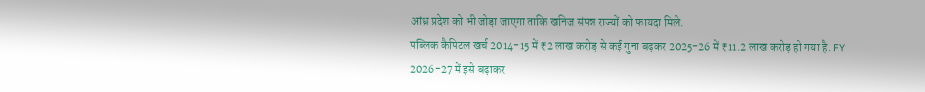आंध्र प्रदेश को भी जोड़ा जाएगा ताकि खनिज संपन्न राज्यों को फायदा मिले.
पब्लिक कैपिटल खर्च 2014-15 में ₹2 लाख करोड़ से कई गुना बढ़कर 2025-26 में ₹11.2 लाख करोड़ हो गया है. FY 2026-27 में इसे बढ़ाकर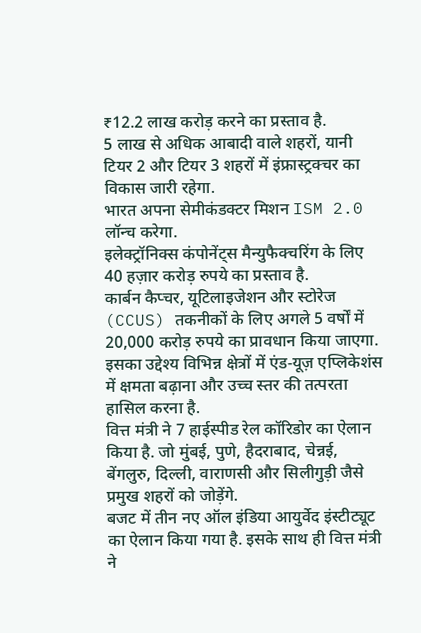₹12.2 लाख करोड़ करने का प्रस्ताव है.
5 लाख से अधिक आबादी वाले शहरों, यानी टियर 2 और टियर 3 शहरों में इंफ्रास्ट्रक्चर का विकास जारी रहेगा.
भारत अपना सेमीकंडक्टर मिशन ISM 2.0 लॉन्च करेगा.
इलेक्ट्रॉनिक्स कंपोनेंट्स मैन्युफैक्चरिंग के लिए 40 हज़ार करोड़ रुपये का प्रस्ताव है.
कार्बन कैप्चर, यूटिलाइजेशन और स्टोरेज (CCUS) तकनीकों के लिए अगले 5 वर्षों में 20,000 करोड़ रुपये का प्रावधान किया जाएगा. इसका उद्देश्य विभिन्न क्षेत्रों में एंड‑यूज़ एप्लिकेशंस में क्षमता बढ़ाना और उच्च स्तर की तत्परता हासिल करना है.
वित्त मंत्री ने 7 हाईस्पीड रेल कॉरिडोर का ऐलान किया है. जो मुंबई, पुणे, हैदराबाद, चेन्नई, बेंगलुरु, दिल्ली, वाराणसी और सिलीगुड़ी जैसे प्रमुख शहरों को जोड़ेंगे.
बजट में तीन नए ऑल इंडिया आयुर्वेद इंस्टीट्यूट का ऐलान किया गया है. इसके साथ ही वित्त मंत्री ने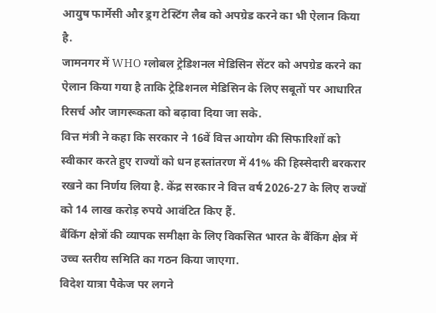आयुष फार्मेसी और ड्रग टेस्टिंग लैब को अपग्रेड करने का भी ऐलान किया है.
जामनगर में WHO ग्लोबल ट्रेडिशनल मेडिसिन सेंटर को अपग्रेड करने का ऐलान किया गया है ताकि ट्रेडिशनल मेडिसिन के लिए सबूतों पर आधारित रिसर्च और जागरूकता को बढ़ावा दिया जा सके.
वित्त मंत्री ने कहा कि सरकार ने 16वें वित्त आयोग की सिफारिशों को स्वीकार करते हुए राज्यों को धन हस्तांतरण में 41% की हिस्सेदारी बरकरार रखने का निर्णय लिया है. केंद्र सरकार ने वित्त वर्ष 2026-27 के लिए राज्यों को 14 लाख करोड़ रुपये आवंटित किए हैं.
बैंकिंग क्षेत्रों की व्यापक समीक्षा के लिए विकसित भारत के बैंकिंग क्षेत्र में उच्च स्तरीय समिति का गठन किया जाएगा.
विदेश यात्रा पैकेज पर लगने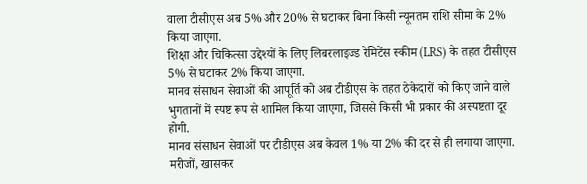वाला टीसीएस अब 5% और 20% से घटाकर बिना किसी न्यूनतम राशि सीमा के 2% किया जाएगा.
शिक्षा और चिकित्सा उद्देश्यों के लिए लिबरलाइज्ड रेमिटेंस स्कीम (LRS) के तहत टीसीएस 5% से घटाकर 2% किया जाएगा.
मानव संसाधन सेवाओं की आपूर्ति को अब टीडीएस के तहत ठेकेदारों को किए जाने वाले भुगतानों में स्पष्ट रूप से शामिल किया जाएगा, जिससे किसी भी प्रकार की अस्पष्टता दूर होगी.
मानव संसाधन सेवाओं पर टीडीएस अब केवल 1% या 2% की दर से ही लगाया जाएगा.
मरीजों, खासकर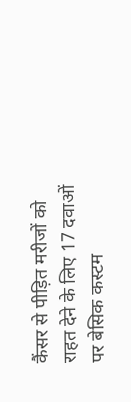कैंसर से पीड़ित मरीजों को राहत देने के लिए 17 दवाओं पर बेसिक कस्टम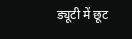ड्यूटी में छूट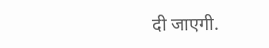दी जाएगी.